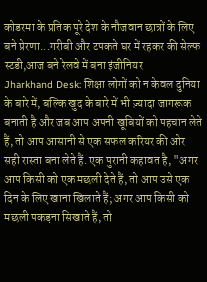कोडरमा के प्रतिक पूरे देश के नौजवान छात्रों के लिए बने प्रेरणा...गरीबी और टपकते घर में रहकर की सेल्फ स्टडी,आज बने रेलवे में बना इंजीनियर
Jharkhand Desk: शिक्षा लोगों को न केवल दुनिया के बारे में, बल्कि खुद के बारे में भी ज़्यादा जागरूक बनाती है और जब आप अपनी खूबियों को पहचान लेते हैं, तो आप आसानी से एक सफल करियर की ओर सही रास्ता बना लेते हैं. एक पुरानी कहावत है, "अगर आप किसी को एक मछली देते हैं, तो आप उसे एक दिन के लिए खाना खिलाते हैं; अगर आप किसी को मछली पकड़ना सिखाते हैं, तो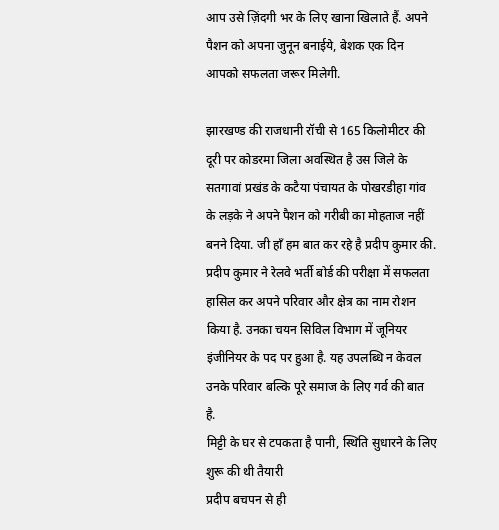आप उसे ज़िंदगी भर के लिए खाना खिलाते हैं. अपने पैशन को अपना जुनून बनाईये, बेशक एक दिन आपको सफलता जरूर मिलेगी.

झारखण्ड की राजधानी रॉची से 165 किलोमीटर की दूरी पर कोडरमा जिला अवस्थित है उस जिले के सतगावां प्रखंड के कटैया पंचायत के पोखरडीहा गांव के लड़के ने अपने पैशन को गरीबी का मोहताज नहीं बनने दिया. जी हाँ हम बात कर रहे है प्रदीप कुमार की. प्रदीप कुमार ने रेलवे भर्ती बोर्ड की परीक्षा में सफलता हासिल कर अपने परिवार और क्षेत्र का नाम रोशन किया है. उनका चयन सिविल विभाग में जूनियर इंजीनियर के पद पर हुआ है. यह उपलब्धि न केवल उनके परिवार बल्कि पूरे समाज के लिए गर्व की बात है.
मिट्टी के घर से टपकता है पानी, स्थिति सुधारने के लिए शुरू की थी तैयारी
प्रदीप बचपन से ही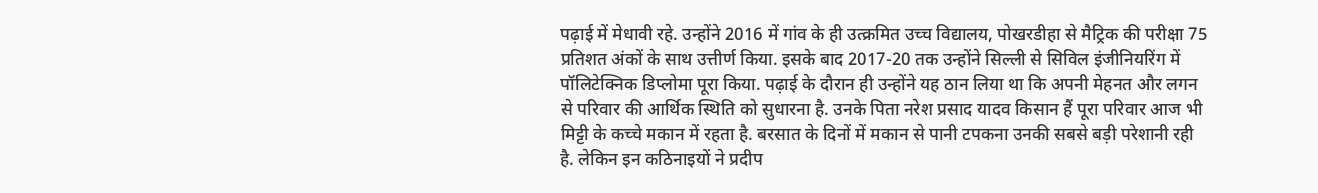पढ़ाई में मेधावी रहे. उन्होंने 2016 में गांव के ही उत्क्रमित उच्च विद्यालय, पोखरडीहा से मैट्रिक की परीक्षा 75 प्रतिशत अंकों के साथ उत्तीर्ण किया. इसके बाद 2017-20 तक उन्होंने सिल्ली से सिविल इंजीनियरिंग में पॉलिटेक्निक डिप्लोमा पूरा किया. पढ़ाई के दौरान ही उन्होंने यह ठान लिया था कि अपनी मेहनत और लगन से परिवार की आर्थिक स्थिति को सुधारना है. उनके पिता नरेश प्रसाद यादव किसान हैं पूरा परिवार आज भी मिट्टी के कच्चे मकान में रहता है. बरसात के दिनों में मकान से पानी टपकना उनकी सबसे बड़ी परेशानी रही है. लेकिन इन कठिनाइयों ने प्रदीप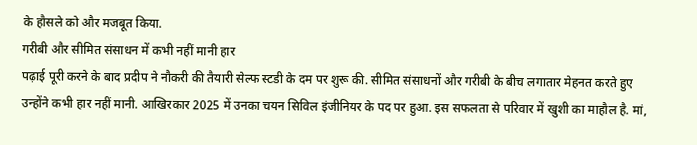के हौसले को और मजबूत किया.
गरीबी और सीमित संसाधन में कभी नहीं मानी हार
पढ़ाई पूरी करने के बाद प्रदीप ने नौकरी की तैयारी सेल्फ स्टडी के दम पर शुरू की. सीमित संसाधनों और गरीबी के बीच लगातार मेहनत करते हुए उन्होंने कभी हार नहीं मानी. आखिरकार 2025 में उनका चयन सिविल इंजीनियर के पद पर हुआ. इस सफलता से परिवार में खुशी का माहौल है. मां,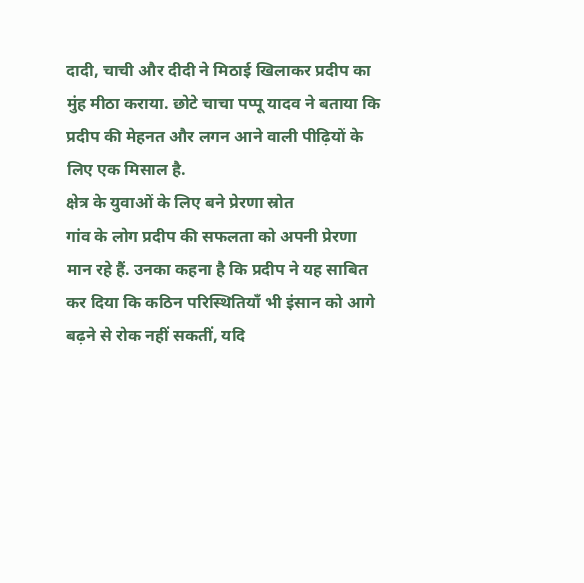दादी, चाची और दीदी ने मिठाई खिलाकर प्रदीप का मुंह मीठा कराया. छोटे चाचा पप्पू यादव ने बताया कि प्रदीप की मेहनत और लगन आने वाली पीढ़ियों के लिए एक मिसाल है.
क्षेत्र के युवाओं के लिए बने प्रेरणा स्रोत
गांव के लोग प्रदीप की सफलता को अपनी प्रेरणा मान रहे हैं. उनका कहना है कि प्रदीप ने यह साबित कर दिया कि कठिन परिस्थितियाँ भी इंसान को आगे बढ़ने से रोक नहीं सकतीं, यदि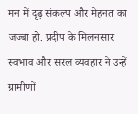मन में दृढ़ संकल्प और मेहनत का जज्बा हो. प्रदीप के मिलनसार स्वभाव और सरल व्यवहार ने उन्हें ग्रामीणों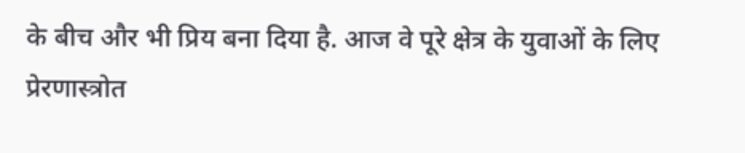के बीच और भी प्रिय बना दिया है. आज वे पूरे क्षेत्र के युवाओं के लिए प्रेरणास्त्रोत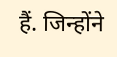हैं. जिन्होंने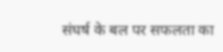संघर्ष के बल पर सफलता का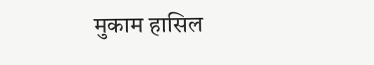मुकाम हासिल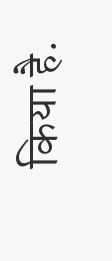किया है.